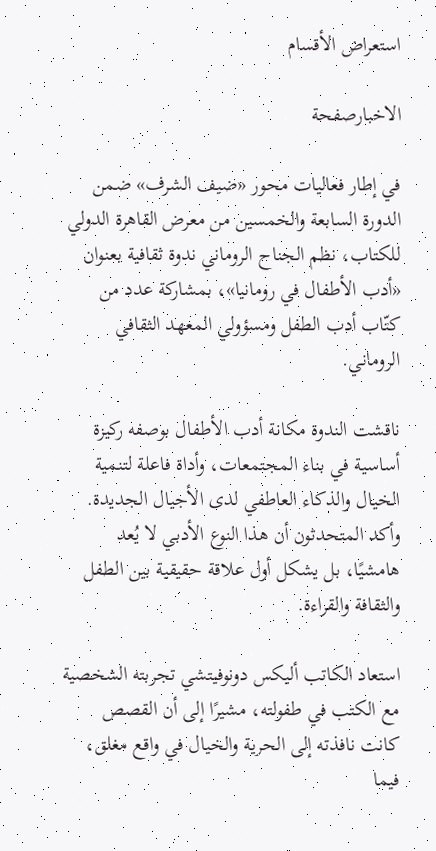استعراض الأقسام

الاخبارصفحة

في إطار فعاليات محور «ضيف الشرف» ضمن الدورة السابعة والخمسين من معرض القاهرة الدولي للكتاب، نظم الجناح الروماني ندوة ثقافية بعنوان «أدب الأطفال في رومانيا»، بمشاركة عدد من كتّاب أدب الطفل ومسؤولي المعهد الثقافي الروماني.

ناقشت الندوة مكانة أدب الأطفال بوصفه ركيزة أساسية في بناء المجتمعات، وأداة فاعلة لتنمية الخيال والذكاء العاطفي لدى الأجيال الجديدة. وأكد المتحدثون أن هذا النوع الأدبي لا يُعد هامشيًا، بل يشكل أول علاقة حقيقية بين الطفل والثقافة والقراءة.

استعاد الكاتب أليكس دونوفيتشي تجربته الشخصية مع الكتب في طفولته، مشيرًا إلى أن القصص كانت نافذته إلى الحرية والخيال في واقع مغلق، فيما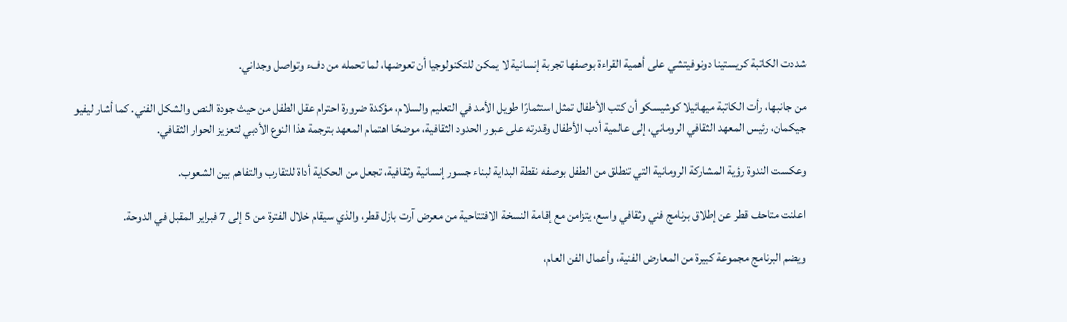شددت الكاتبة كريستينا دونوفيتشي على أهمية القراءة بوصفها تجربة إنسانية لا يمكن للتكنولوجيا أن تعوضها، لما تحمله من دفء وتواصل وجداني.

من جانبها، رأت الكاتبة ميهائيلا كوشيسكو أن كتب الأطفال تمثل استثمارًا طويل الأمد في التعليم والسلام، مؤكدة ضرورة احترام عقل الطفل من حيث جودة النص والشكل الفني. كما أشار ليفيو جيكمان، رئيس المعهد الثقافي الروماني، إلى عالمية أدب الأطفال وقدرته على عبور الحدود الثقافية، موضحًا اهتمام المعهد بترجمة هذا النوع الأدبي لتعزيز الحوار الثقافي.

وعكست الندوة رؤية المشاركة الرومانية التي تنطلق من الطفل بوصفه نقطة البداية لبناء جسور إنسانية وثقافية، تجعل من الحكاية أداة للتقارب والتفاهم بين الشعوب.

اعلنت متاحف قطر عن إطلاق برنامج فني وثقافي واسع، يتزامن مع إقامة النسخة الافتتاحية من معرض آرت بازل قطر، والذي سيقام خلال الفترة من 5 إلى 7 فبراير المقبل في الدوحة.

ويضم البرنامج مجموعة كبيرة من المعارض الفنية، وأعمال الفن العام،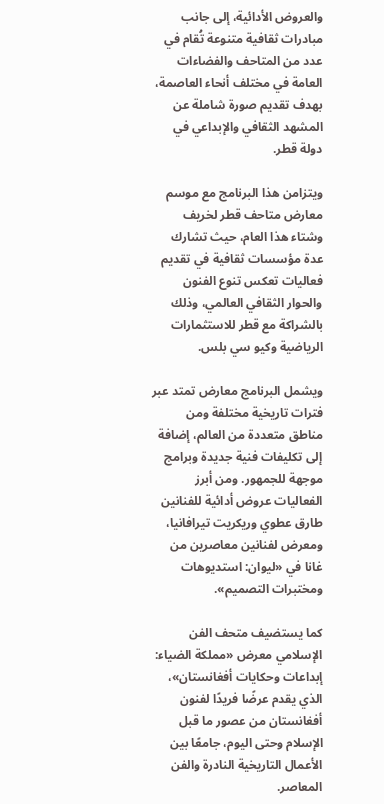والعروض الأدائية، إلى جانب مبادرات ثقافية متنوعة تُقام في عدد من المتاحف والفضاءات العامة في مختلف أنحاء العاصمة، بهدف تقديم صورة شاملة عن المشهد الثقافي والإبداعي في دولة قطر.

ويتزامن هذا البرنامج مع موسم معارض متاحف قطر لخريف وشتاء هذا العام، حيث تشارك عدة مؤسسات ثقافية في تقديم فعاليات تعكس تنوع الفنون والحوار الثقافي العالمي، وذلك بالشراكة مع قطر للاستثمارات الرياضية وكيو سي بلس.

ويشمل البرنامج معارض تمتد عبر فترات تاريخية مختلفة ومن مناطق متعددة من العالم، إضافة إلى تكليفات فنية جديدة وبرامج موجهة للجمهور. ومن أبرز الفعاليات عروض أدائية للفنانين طارق عطوي وريكريت تيرافانيا، ومعرض لفنانين معاصرين من غانا في «ليوان: استديوهات ومختبرات التصميم».

كما يستضيف متحف الفن الإسلامي معرض «مملكة الضياء: إبداعات وحكايات أفغانستان»، الذي يقدم عرضًا فريدًا لفنون أفغانستان من عصور ما قبل الإسلام وحتى اليوم، جامعًا بين الأعمال التاريخية النادرة والفن المعاصر.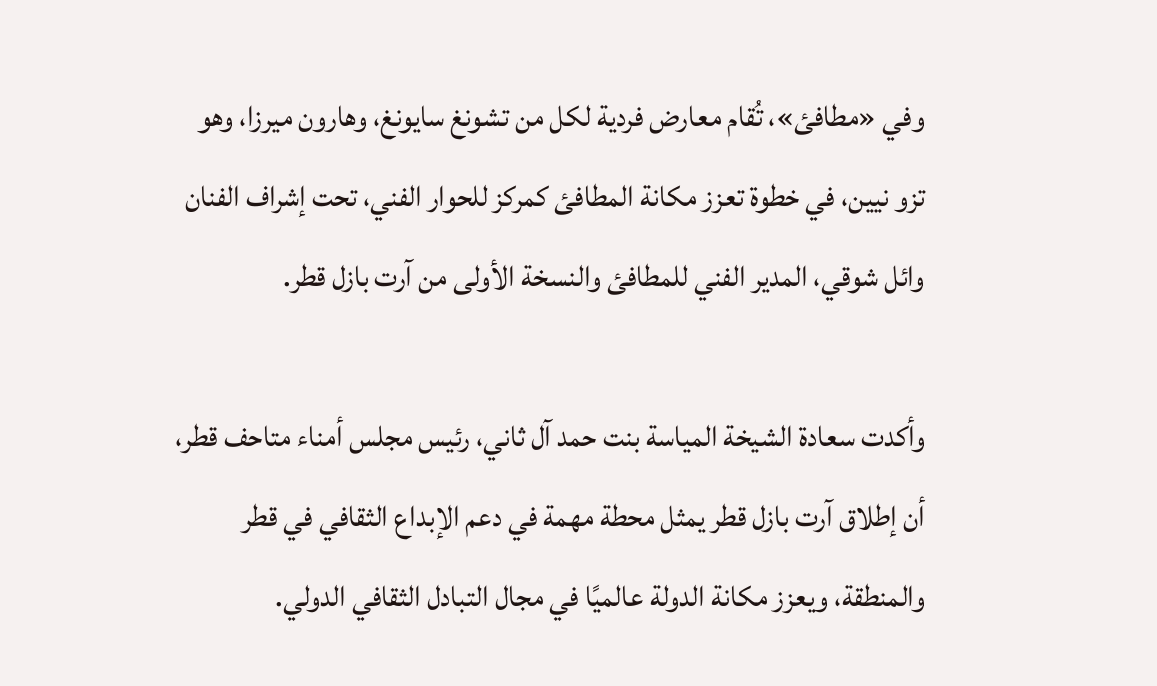وفي «مطافئ»، تُقام معارض فردية لكل من تشونغ سايونغ، وهارون ميرزا، وهو تزو نيين، في خطوة تعزز مكانة المطافئ كمركز للحوار الفني، تحت إشراف الفنان وائل شوقي، المدير الفني للمطافئ والنسخة الأولى من آرت بازل قطر.

وأكدت سعادة الشيخة المياسة بنت حمد آل ثاني، رئيس مجلس أمناء متاحف قطر، أن إطلاق آرت بازل قطر يمثل محطة مهمة في دعم الإبداع الثقافي في قطر والمنطقة، ويعزز مكانة الدولة عالميًا في مجال التبادل الثقافي الدولي.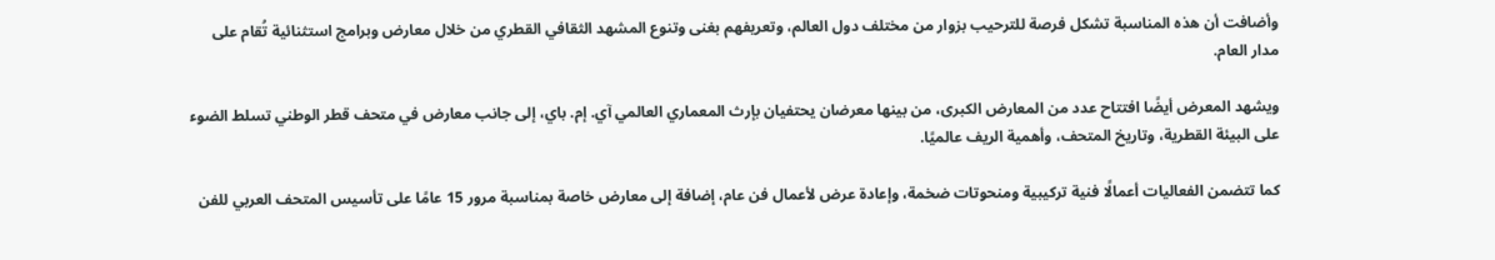وأضافت أن هذه المناسبة تشكل فرصة للترحيب بزوار من مختلف دول العالم، وتعريفهم بغنى وتنوع المشهد الثقافي القطري من خلال معارض وبرامج استثنائية تُقام على مدار العام.

ويشهد المعرض أيضًا افتتاح عدد من المعارض الكبرى، من بينها معرضان يحتفيان بإرث المعماري العالمي آي. إم. باي، إلى جانب معارض في متحف قطر الوطني تسلط الضوء على البيئة القطرية، وتاريخ المتحف، وأهمية الريف عالميًا.

كما تتضمن الفعاليات أعمالًا فنية تركيبية ومنحوتات ضخمة، وإعادة عرض لأعمال فن عام، إضافة إلى معارض خاصة بمناسبة مرور 15 عامًا على تأسيس المتحف العربي للفن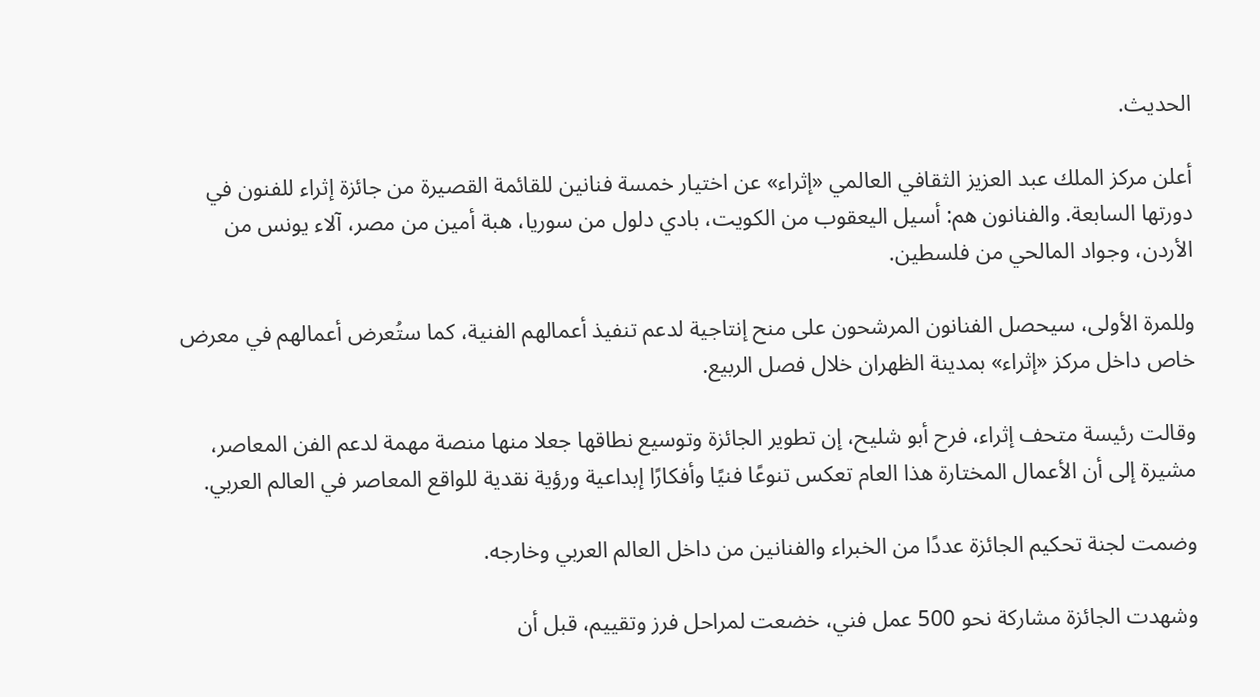الحديث.

أعلن مركز الملك عبد العزيز الثقافي العالمي «إثراء» عن اختيار خمسة فنانين للقائمة القصيرة من جائزة إثراء للفنون في دورتها السابعة. والفنانون هم: أسيل اليعقوب من الكويت، بادي دلول من سوريا، هبة أمين من مصر، آلاء يونس من الأردن، وجواد المالحي من فلسطين.

وللمرة الأولى، سيحصل الفنانون المرشحون على منح إنتاجية لدعم تنفيذ أعمالهم الفنية، كما ستُعرض أعمالهم في معرض خاص داخل مركز «إثراء» بمدينة الظهران خلال فصل الربيع.

وقالت رئيسة متحف إثراء، فرح أبو شليح، إن تطوير الجائزة وتوسيع نطاقها جعلا منها منصة مهمة لدعم الفن المعاصر، مشيرة إلى أن الأعمال المختارة هذا العام تعكس تنوعًا فنيًا وأفكارًا إبداعية ورؤية نقدية للواقع المعاصر في العالم العربي.

وضمت لجنة تحكيم الجائزة عددًا من الخبراء والفنانين من داخل العالم العربي وخارجه.

وشهدت الجائزة مشاركة نحو 500 عمل فني، خضعت لمراحل فرز وتقييم، قبل أن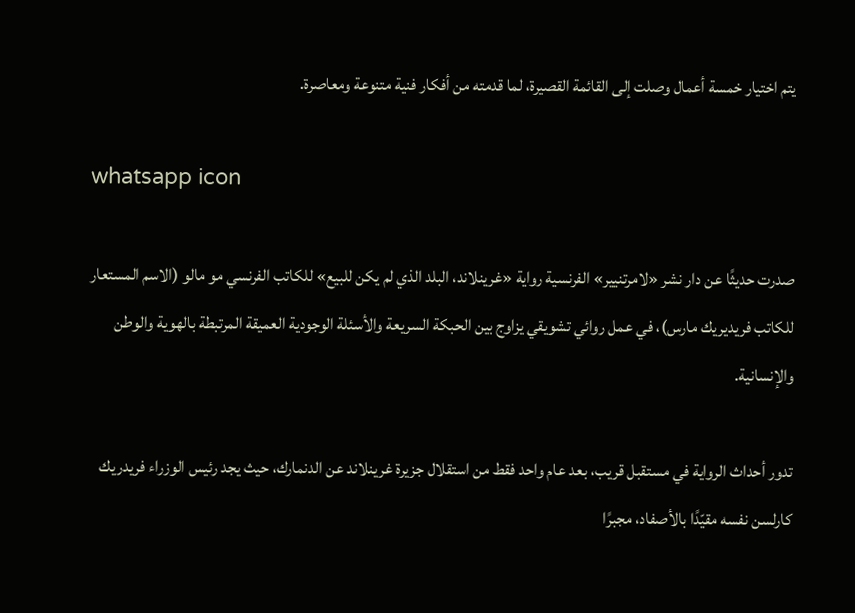يتم اختيار خمسة أعمال وصلت إلى القائمة القصيرة، لما قدمته من أفكار فنية متنوعة ومعاصرة.

whatsapp icon

صدرت حديثًا عن دار نشر «لامرتنيير» الفرنسية رواية «غرينلاند، البلد الذي لم يكن للبيع» للكاتب الفرنسي مو مالو (الاسم المستعار للكاتب فريديريك مارس)، في عمل روائي تشويقي يزاوج بين الحبكة السريعة والأسئلة الوجودية العميقة المرتبطة بالهوية والوطن والإنسانية.

تدور أحداث الرواية في مستقبل قريب، بعد عام واحد فقط من استقلال جزيرة غرينلاند عن الدنمارك، حيث يجد رئيس الوزراء فريدريك كارلسن نفسه مقيّدًا بالأصفاد، مجبرًا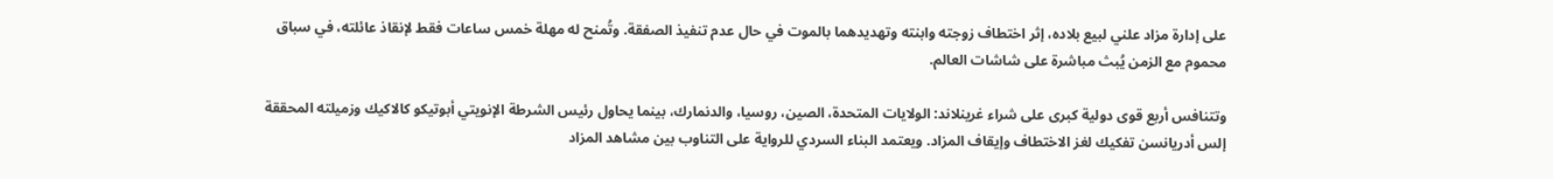على إدارة مزاد علني لبيع بلاده، إثر اختطاف زوجته وابنته وتهديدهما بالموت في حال عدم تنفيذ الصفقة. وتُمنح له مهلة خمس ساعات فقط لإنقاذ عائلته، في سباق محموم مع الزمن يُبث مباشرة على شاشات العالم.

وتتنافس أربع قوى دولية كبرى على شراء غرينلاند: الولايات المتحدة، الصين، روسيا، والدنمارك، بينما يحاول رئيس الشرطة الإنويتي أبوتيكو كالاكيك وزميلته المحققة إلس أدريانسن تفكيك لغز الاختطاف وإيقاف المزاد. ويعتمد البناء السردي للرواية على التناوب بين مشاهد المزاد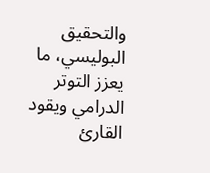والتحقيق البوليسي، ما يعزز التوتر الدرامي ويقود القارئ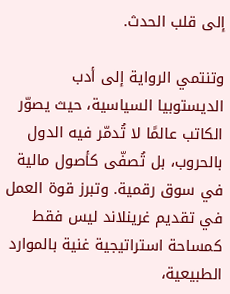إلى قلب الحدث.

وتنتمي الرواية إلى أدب الديستوبيا السياسية، حيث يصوّر الكاتب عالمًا لا تُدمّر فيه الدول بالحروب، بل تُصفّى كأصول مالية في سوق رقمية. وتبرز قوة العمل في تقديم غرينلاند ليس فقط كمساحة استراتيجية غنية بالموارد الطبيعية،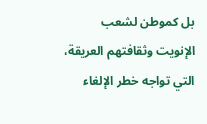بل كموطن لشعب الإنويت وثقافتهم العريقة، التي تواجه خطر الإلغاء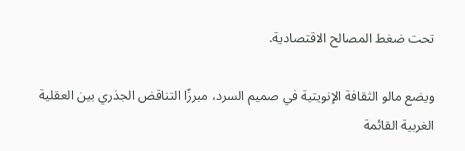تحت ضغط المصالح الاقتصادية.

ويضع مالو الثقافة الإنويتية في صميم السرد، مبرزًا التناقض الجذري بين العقلية الغربية القائمة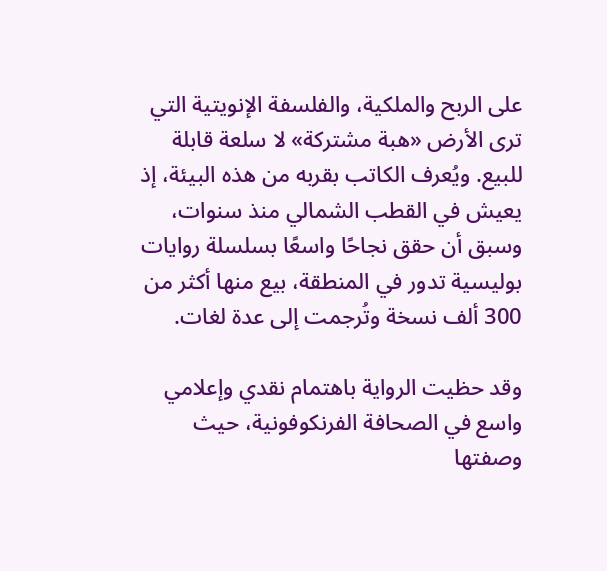على الربح والملكية، والفلسفة الإنويتية التي ترى الأرض «هبة مشتركة» لا سلعة قابلة للبيع. ويُعرف الكاتب بقربه من هذه البيئة، إذ يعيش في القطب الشمالي منذ سنوات، وسبق أن حقق نجاحًا واسعًا بسلسلة روايات بوليسية تدور في المنطقة، بيع منها أكثر من 300 ألف نسخة وتُرجمت إلى عدة لغات.

وقد حظيت الرواية باهتمام نقدي وإعلامي واسع في الصحافة الفرنكوفونية، حيث وصفتها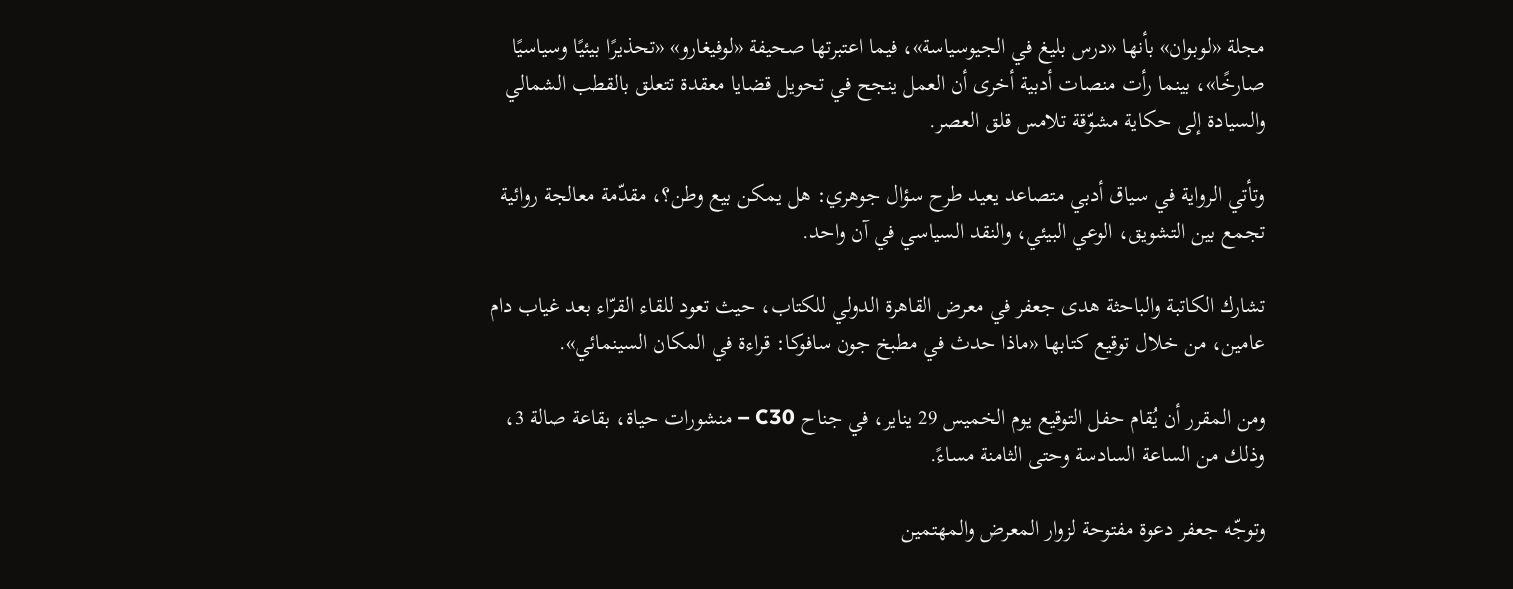مجلة «لوبوان» بأنها «درس بليغ في الجيوسياسة»، فيما اعتبرتها صحيفة «لوفيغارو» «تحذيرًا بيئيًا وسياسيًا صارخًا»، بينما رأت منصات أدبية أخرى أن العمل ينجح في تحويل قضايا معقدة تتعلق بالقطب الشمالي والسيادة إلى حكاية مشوّقة تلامس قلق العصر.

وتأتي الرواية في سياق أدبي متصاعد يعيد طرح سؤال جوهري: هل يمكن بيع وطن؟، مقدّمة معالجة روائية تجمع بين التشويق، الوعي البيئي، والنقد السياسي في آن واحد.

تشارك الكاتبة والباحثة هدى جعفر في معرض القاهرة الدولي للكتاب، حيث تعود للقاء القرّاء بعد غياب دام عامين، من خلال توقيع كتابها «ماذا حدث في مطبخ جون سافوكا: قراءة في المكان السينمائي».

ومن المقرر أن يُقام حفل التوقيع يوم الخميس 29 يناير، في جناح C30 – منشورات حياة، بقاعة صالة 3، وذلك من الساعة السادسة وحتى الثامنة مساءً.

وتوجّه جعفر دعوة مفتوحة لزوار المعرض والمهتمين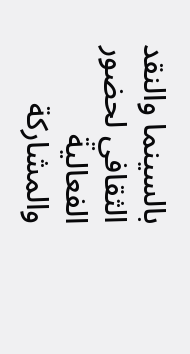بالسينما والنقد الثقافي لحضور الفعالية والمشاركة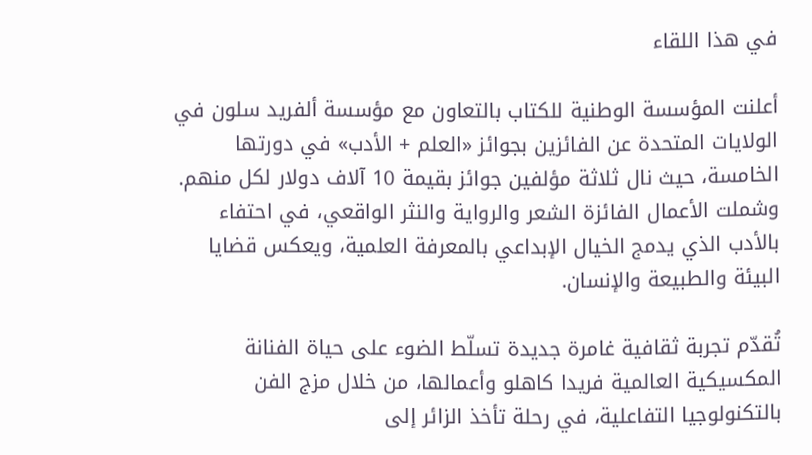في هذا اللقاء

أعلنت المؤسسة الوطنية للكتاب بالتعاون مع مؤسسة ألفريد سلون في الولايات المتحدة عن الفائزين بجوائز «العلم + الأدب» في دورتها الخامسة، حيث نال ثلاثة مؤلفين جوائز بقيمة 10 آلاف دولار لكل منهم. وشملت الأعمال الفائزة الشعر والرواية والنثر الواقعي، في احتفاء بالأدب الذي يدمج الخيال الإبداعي بالمعرفة العلمية، ويعكس قضايا البيئة والطبيعة والإنسان.

تُقدّم تجربة ثقافية غامرة جديدة تسلّط الضوء على حياة الفنانة المكسيكية العالمية فريدا كاهلو وأعمالها، من خلال مزج الفن بالتكنولوجيا التفاعلية، في رحلة تأخذ الزائر إلى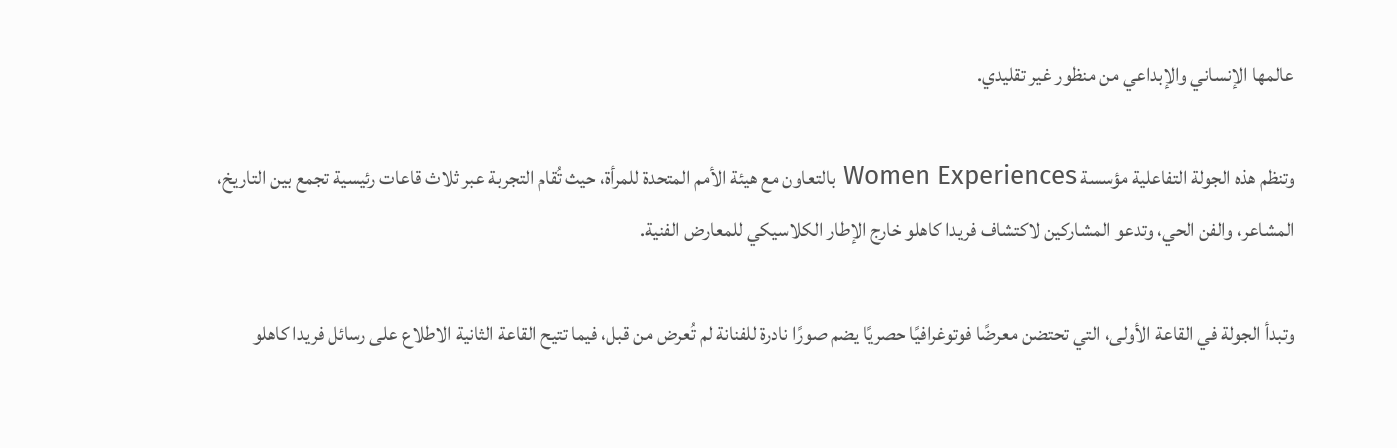عالمها الإنساني والإبداعي من منظور غير تقليدي.

وتنظم هذه الجولة التفاعلية مؤسسة Women Experiences بالتعاون مع هيئة الأمم المتحدة للمرأة، حيث تُقام التجربة عبر ثلاث قاعات رئيسية تجمع بين التاريخ، المشاعر، والفن الحي، وتدعو المشاركين لاكتشاف فريدا كاهلو خارج الإطار الكلاسيكي للمعارض الفنية.

وتبدأ الجولة في القاعة الأولى، التي تحتضن معرضًا فوتوغرافيًا حصريًا يضم صورًا نادرة للفنانة لم تُعرض من قبل، فيما تتيح القاعة الثانية الاطلاع على رسائل فريدا كاهلو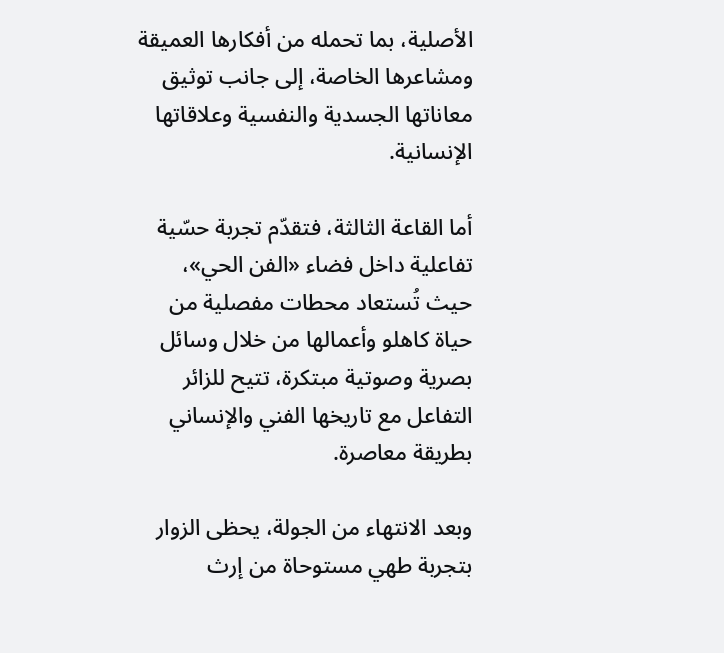الأصلية، بما تحمله من أفكارها العميقة ومشاعرها الخاصة، إلى جانب توثيق معاناتها الجسدية والنفسية وعلاقاتها الإنسانية.

أما القاعة الثالثة، فتقدّم تجربة حسّية تفاعلية داخل فضاء «الفن الحي»، حيث تُستعاد محطات مفصلية من حياة كاهلو وأعمالها من خلال وسائل بصرية وصوتية مبتكرة، تتيح للزائر التفاعل مع تاريخها الفني والإنساني بطريقة معاصرة.

وبعد الانتهاء من الجولة، يحظى الزوار بتجربة طهي مستوحاة من إرث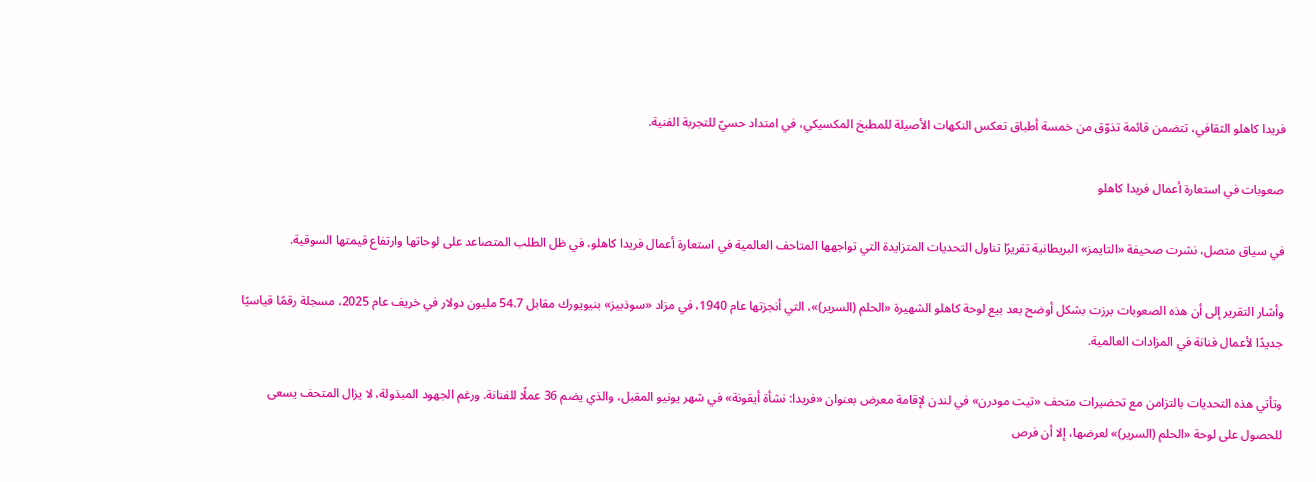فريدا كاهلو الثقافي، تتضمن قائمة تذوّق من خمسة أطباق تعكس النكهات الأصيلة للمطبخ المكسيكي، في امتداد حسيّ للتجربة الفنية.

صعوبات في استعارة أعمال فريدا كاهلو

في سياق متصل، نشرت صحيفة «التايمز» البريطانية تقريرًا تناول التحديات المتزايدة التي تواجهها المتاحف العالمية في استعارة أعمال فريدا كاهلو، في ظل الطلب المتصاعد على لوحاتها وارتفاع قيمتها السوقية.

وأشار التقرير إلى أن هذه الصعوبات برزت بشكل أوضح بعد بيع لوحة كاهلو الشهيرة «الحلم (السرير)»، التي أنجزتها عام 1940، في مزاد «سوذبيز» بنيويورك مقابل 54.7 مليون دولار في خريف عام 2025، مسجلة رقمًا قياسيًا جديدًا لأعمال فنانة في المزادات العالمية.

وتأتي هذه التحديات بالتزامن مع تحضيرات متحف «تيت مودرن» في لندن لإقامة معرض بعنوان «فريدا: نشأة أيقونة» في شهر يونيو المقبل، والذي يضم 36 عملًا للفنانة. ورغم الجهود المبذولة، لا يزال المتحف يسعى للحصول على لوحة «الحلم (السرير)» لعرضها، إلا أن فرص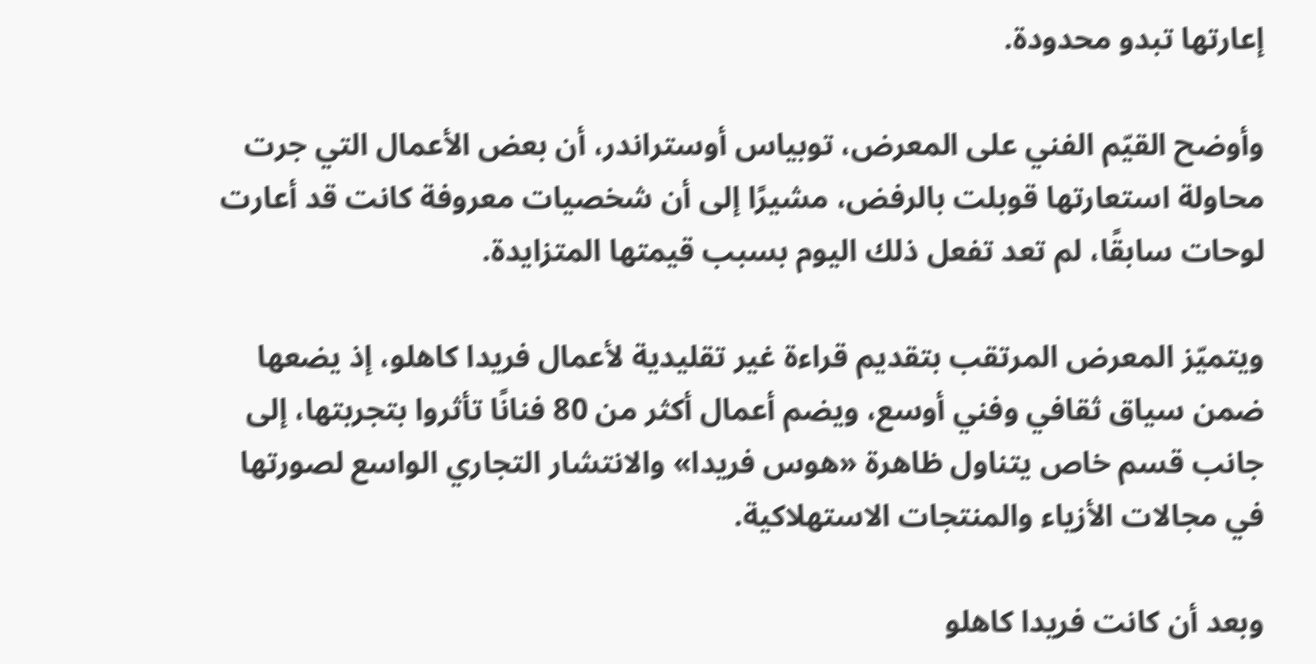إعارتها تبدو محدودة.

وأوضح القيّم الفني على المعرض، توبياس أوستراندر، أن بعض الأعمال التي جرت محاولة استعارتها قوبلت بالرفض، مشيرًا إلى أن شخصيات معروفة كانت قد أعارت لوحات سابقًا، لم تعد تفعل ذلك اليوم بسبب قيمتها المتزايدة.

ويتميّز المعرض المرتقب بتقديم قراءة غير تقليدية لأعمال فريدا كاهلو، إذ يضعها ضمن سياق ثقافي وفني أوسع، ويضم أعمال أكثر من 80 فنانًا تأثروا بتجربتها، إلى جانب قسم خاص يتناول ظاهرة «هوس فريدا» والانتشار التجاري الواسع لصورتها في مجالات الأزياء والمنتجات الاستهلاكية.

وبعد أن كانت فريدا كاهلو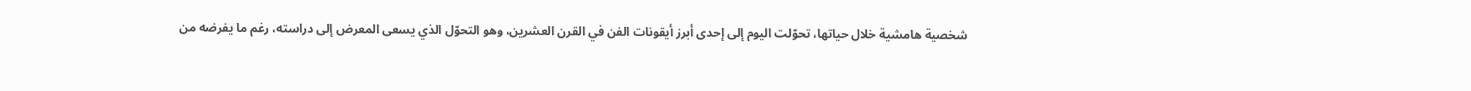شخصية هامشية خلال حياتها، تحوّلت اليوم إلى إحدى أبرز أيقونات الفن في القرن العشرين، وهو التحوّل الذي يسعى المعرض إلى دراسته، رغم ما يفرضه من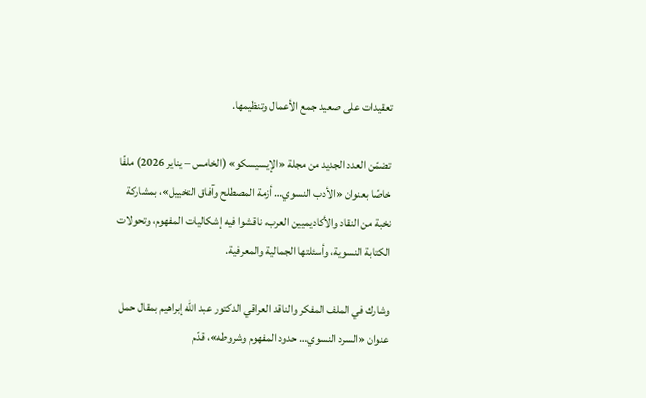تعقيدات على صعيد جمع الأعمال وتنظيمها.

تضمّن العدد الجديد من مجلة «الإيسيسكو» (الخامس – يناير 2026) ملفًا خاصًا بعنوان «الأدب النسوي… أزمة المصطلح وآفاق التخييل»، بمشاركة نخبة من النقاد والأكاديميين العرب، ناقشوا فيه إشكاليات المفهوم، وتحولات الكتابة النسوية، وأسئلتها الجمالية والمعرفية.

وشارك في الملف المفكر والناقد العراقي الدكتور عبد الله إبراهيم بمقال حمل عنوان «السرد النسوي… حدود المفهوم وشروطه»، قدّم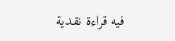فيه قراءة نقدية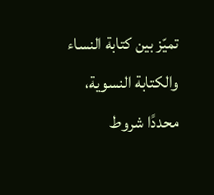تميّز بين كتابة النساء والكتابة النسوية، محددًا شروط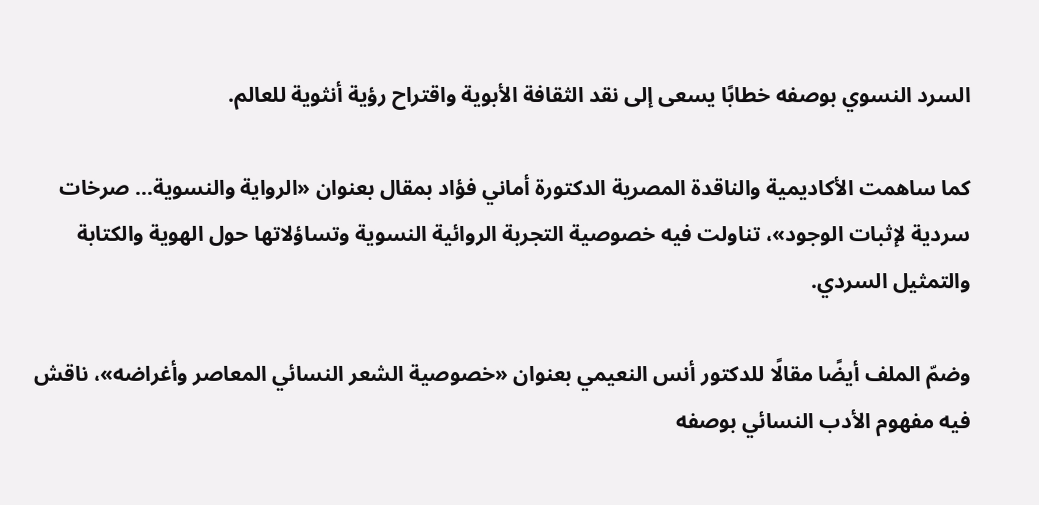السرد النسوي بوصفه خطابًا يسعى إلى نقد الثقافة الأبوية واقتراح رؤية أنثوية للعالم.

كما ساهمت الأكاديمية والناقدة المصرية الدكتورة أماني فؤاد بمقال بعنوان «الرواية والنسوية… صرخات سردية لإثبات الوجود»، تناولت فيه خصوصية التجربة الروائية النسوية وتساؤلاتها حول الهوية والكتابة والتمثيل السردي.

وضمّ الملف أيضًا مقالًا للدكتور أنس النعيمي بعنوان «خصوصية الشعر النسائي المعاصر وأغراضه»، ناقش فيه مفهوم الأدب النسائي بوصفه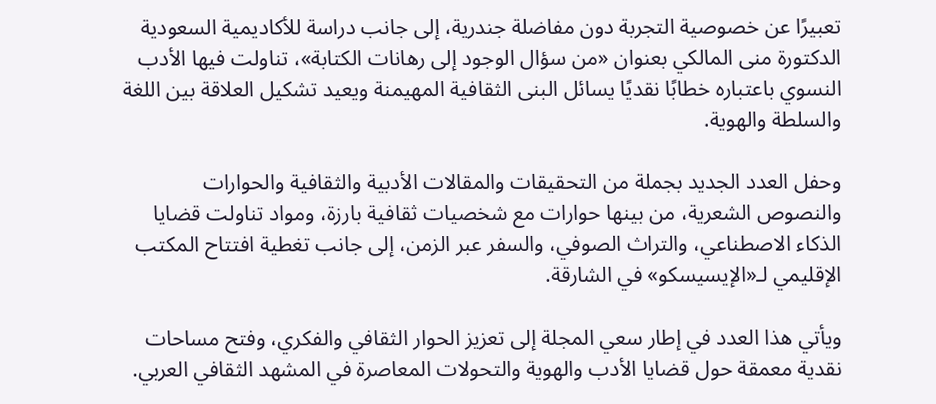تعبيرًا عن خصوصية التجربة دون مفاضلة جندرية، إلى جانب دراسة للأكاديمية السعودية الدكتورة منى المالكي بعنوان «من سؤال الوجود إلى رهانات الكتابة»، تناولت فيها الأدب النسوي باعتباره خطابًا نقديًا يسائل البنى الثقافية المهيمنة ويعيد تشكيل العلاقة بين اللغة والسلطة والهوية.

وحفل العدد الجديد بجملة من التحقيقات والمقالات الأدبية والثقافية والحوارات والنصوص الشعرية، من بينها حوارات مع شخصيات ثقافية بارزة، ومواد تناولت قضايا الذكاء الاصطناعي، والتراث الصوفي، والسفر عبر الزمن، إلى جانب تغطية افتتاح المكتب الإقليمي لـ«الإيسيسكو» في الشارقة.

ويأتي هذا العدد في إطار سعي المجلة إلى تعزيز الحوار الثقافي والفكري، وفتح مساحات نقدية معمقة حول قضايا الأدب والهوية والتحولات المعاصرة في المشهد الثقافي العربي.